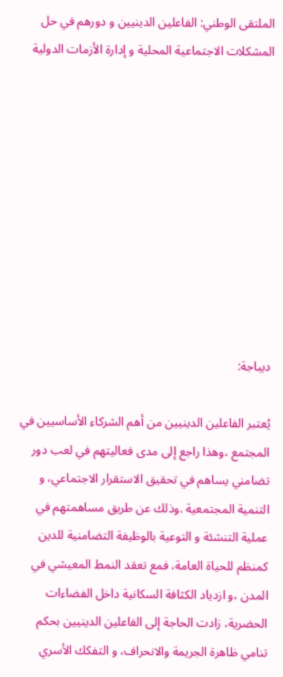الملتقى الوطني: الفاعلين الدينيين و دورهم في حل المشكلات الاجتماعية المحلية و إدارة الأزمات الدولية










ديباجة:

يُعتبر الفاعلين الدينيين من أهم الشركاء الأساسيين في المجتمع ،وهذا راجع إلى مدى فعاليتهم في لعب دور تضامني يساهم في تحقيق الاستقرار الاجتماعي، و التنمية المجتمعية .وذلك عن طريق مساهمتهم في عملية التنشئة و التوعية بالوظيفة التضامنية للدين كمنظم للحياة العامة، فمع تعقد النمط المعيشي في المدن ،و ازدياد الكثافة السكانية داخل الفضاءات الحضرية، زادت الحاجة إلى الفاعلين الدينيين بحكم تنامي ظاهرة الجريمة والانحراف، و التفكك الأسري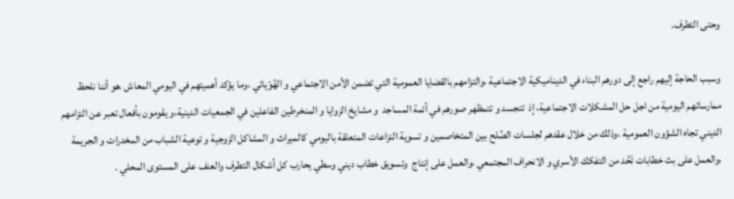وحتى التطرف.

وسبب الحاجة إليهم راجع إلى دورهم البناء في الديناميكية الاجتماعية ،والتزامهم بالقضايا العمومية التي تضمن الأمن الاجتماعي و الهُوّياتي ،وما يؤكد أهميتهم في اليومي المعاش ،هو أننا نلحظ ممارساتهم اليومية من اجل حل المشكلات الاجتماعية، إذ  تتجسد و تتمظهر صورهم في أئمة المساجد  و مشايخ الزوايا و المنخرطين الفاعلين في الجمعيات الدينية،و يقومون بأفعال تعبر عن التزامهم الديني تجاه الشؤون العمومية ،وذلك من خلال عقدهم لجلسات الصُلح بين المتخاصمين و تسوية النزاعات المتعلقة باليومي كالميراث و المشاكل الزوجية و توعية الشباب من المخدرات و الجريمة ،والعمل على بث خطابات تَحُد من التفكك الأسري و الانحراف المجتمعي ،والعمل على إنتاج  وتسويق خطاب ديني وسطي يحارب كل أشكال التطرف والعنف على المستوى المحلي .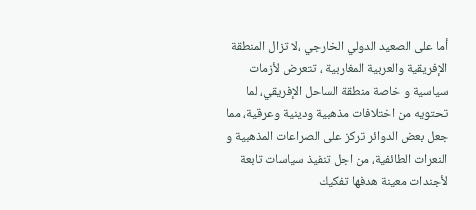أما على الصعيد الدولي الخارجي ،لا تزال المنطقة الإفريقية والعربية المغاربية ، تتعرض لأزمات سياسية و خاصة منطقة الساحل الإفريقي، لما تحتويه من اختلافات مذهبية ودينية وعرقية، مما جعل بعض الدوائر تركز على الصراعات المذهبية و النعرات الطائفية، من اجل تنفيذ سياسات تابعة لأجندات معينة هدفها تفكيك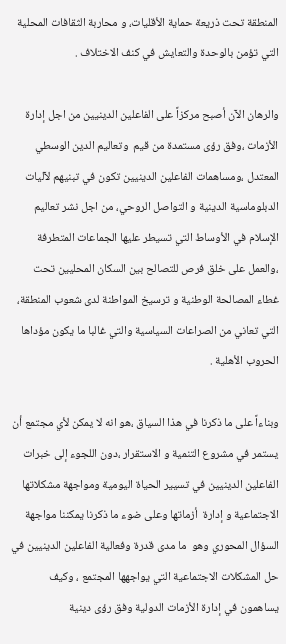المنطقة تحت ذريعة حماية الأقليات، و محاربة الثقافات المحلية التي تؤمن بالوحدة والتعايش في كنف الاختلاف .

والرهان الآن أصبح مركزاً على الفاعلين الدينيين من اجل إدارة الأزمات ،وفق رؤى مستمدة من قيم  وتعاليم الدين الوسطي المعتدل ،ومساهمات الفاعلين الدينيين تكون في تبنيهم لآليات الدبلوماسية الدينية و التواصل الروحي، من اجل نشر تعاليم الإسلام في الأوساط التي تسيطر عليها الجماعات المتطرفة ،والعمل على خلق فرص للتصالح بين السكان المحليين تحت غطاء المصالحة الوطنية و ترسيخ المواطنة لدى شعوب المنطقة، التي تعاني من الصراعات السياسية والتي غالبا ما يكون مؤداها الحروب الأهلية .

وبناءاً على ما ذكرنا في هذا السياق ،هو انه لا يمكن لأي مجتمع أن يستمر في مشروع التنمية و الاستقرار ،دون اللجوء إلى خبرات الفاعلين الدينيين في تسيير الحياة اليومية ومواجهة مشكلاتها الاجتماعية و إدارة  أزماتها وعلى ضوء ما ذكرنا يمكننا مواجهة السؤال المحوري وهو  ما مدى قدرة وفعالية الفاعلين الدينيين في حل المشكلات الاجتماعية التي يواجهها المجتمع ، وكيف يساهمون في إدارة الأزمات الدولية وفق رؤى دينية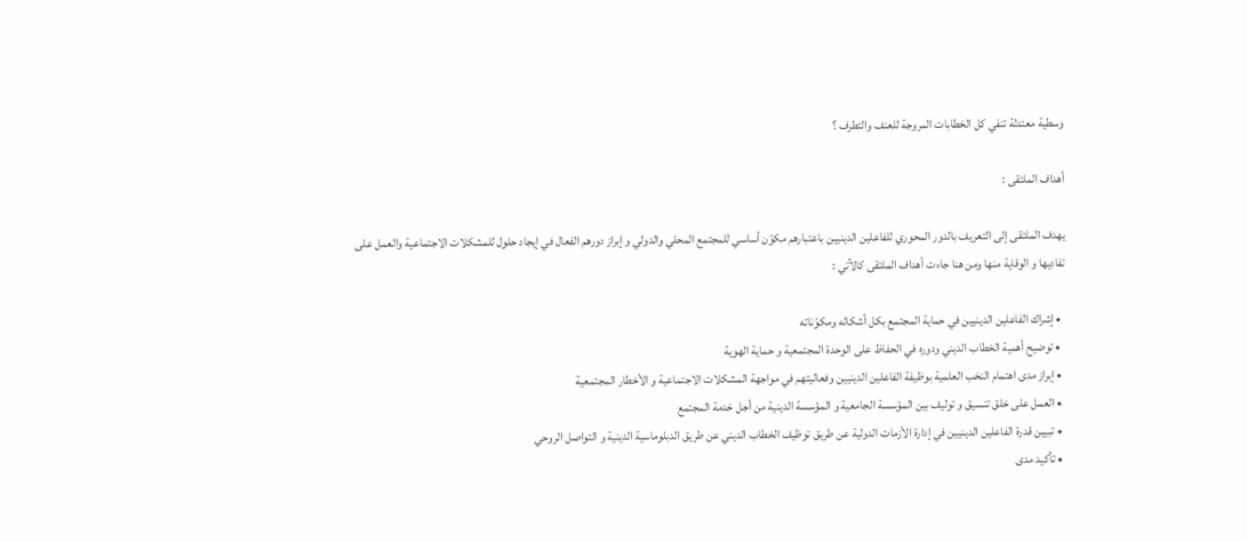وسطية معتدلة تنفي كل الخطابات المروجة للعنف والتطرف ؟

أهداف الملتقى :

يهدف الملتقى إلى التعريف بالدور المحوري للفاعلين الدينيين باعتبارهم مكوّن أساسي للمجتمع المحلي والدولي و إبراز دورهم الفعال في إيجاد حلول للمشكلات الاجتماعية والعمل على تفاديها و الوقاية منها ومن هنا جاءت أهداف الملتقى كالآتي :

  • إشراك الفاعلين الدينيين في حماية المجتمع بكل أشكاله ومكوّناته
  • توضيح أهمية الخطاب الديني ودوره في الحفاظ على الوحدة المجتمعية و حماية الهوية
  • إبراز مدى اهتمام النخب العلمية بوظيفة الفاعلين الدينيين وفعاليتهم في مواجهة المشكلات الاجتماعية و الأخطار المجتمعية
  • العمل على خلق تنسيق و توليف بين المؤسسة الجامعية و المؤسسة الدينية من أجل خدمة المجتمع
  • تبيين قدرة الفاعلين الدينيين في إدارة الأزمات الدولية عن طريق توظيف الخطاب الديني عن طريق الدبلوماسية الدينية و التواصل الروحي
  • تأكيد مدى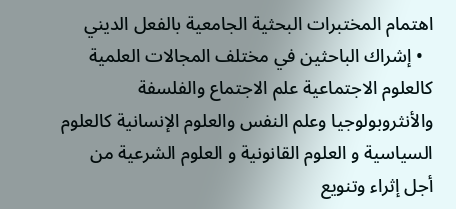اهتمام المختبرات البحثية الجامعية بالفعل الديني
  • إشراك الباحثين في مختلف المجالات العلمية كالعلوم الاجتماعية علم الاجتماع والفلسفة والأنثروبولوجيا وعلم النفس والعلوم الإنسانية كالعلوم السياسية و العلوم القانونية و العلوم الشرعية من أجل إثراء وتنويع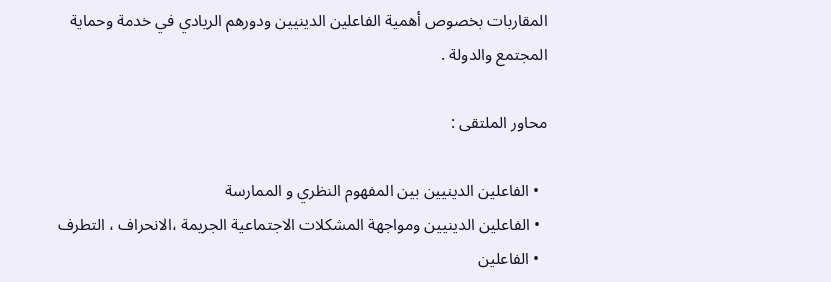المقاربات بخصوص أهمية الفاعلين الدينيين ودورهم الريادي في خدمة وحماية المجتمع والدولة .

محاور الملتقى :

  • الفاعلين الدينيين بين المفهوم النظري و الممارسة
  • الفاعلين الدينيين ومواجهة المشكلات الاجتماعية الجريمة ،الانحراف ، التطرف
  • الفاعلين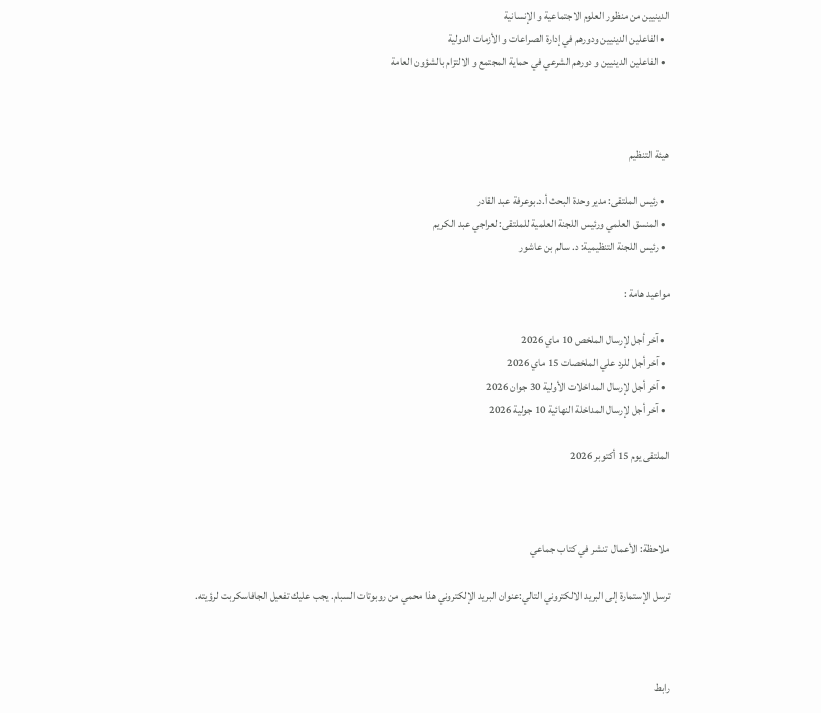الدينيين من منظور العلوم الاجتماعية و الإنسانية
  • الفاعلين الدينيين ودورهم في إدارة الصراعات و الأزمات الدولية
  • الفاعلين الدينيين و دورهم الشرعي في حماية المجتمع و الالتزام بالشؤون العامة



هيئة التنظيم

  • رئيس الملتقى: مدير وحدة البحث أ.د.بوعرفة عبد القادر
  • المنسق العلمي ورئيس اللجنة العلمية للملتقى: لعراجي عبد الكريم
  • رئيس اللجنة التنظيمية: د. سالم بن عاشور

مواعيد هامة :

  • آخر أجل لإرسال الملخص 10 ماي 2026
  • آخر أجل للرد علي الملخصات 15 ماي 2026
  • آخر أجل لإرسال المداخلات الأولية 30 جوان 2026
  • آخر أجل لإرسال المداخلة النهائية 10 جولية 2026

الملتقى يوم 15 أكتوبر 2026



ملاحظة: الأعمال  تنشر في كتاب جماعي

ترسل الإستمارة إلى البريد الالكتروني التالي:عنوان البريد الإلكتروني هذا محمي من روبوتات السبام. يجب عليك تفعيل الجافاسكربت لرؤيته.



رابط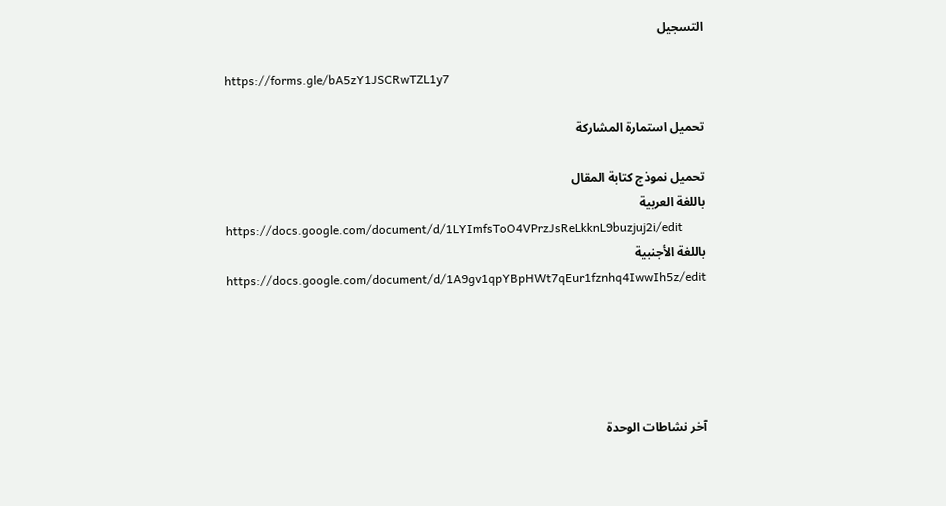التسجيل

https://forms.gle/bA5zY1JSCRwTZL1y7

تحميل استمارة المشاركة

تحميل نموذج كتابة المقال
باللغة العربية
https://docs.google.com/document/d/1LYImfsToO4VPrzJsReLkknL9buzjuj2i/edit
باللغة الأجنبية
https://docs.google.com/document/d/1A9gv1qpYBpHWt7qEur1fznhq4IwwIh5z/edit





آخر نشاطات الوحدة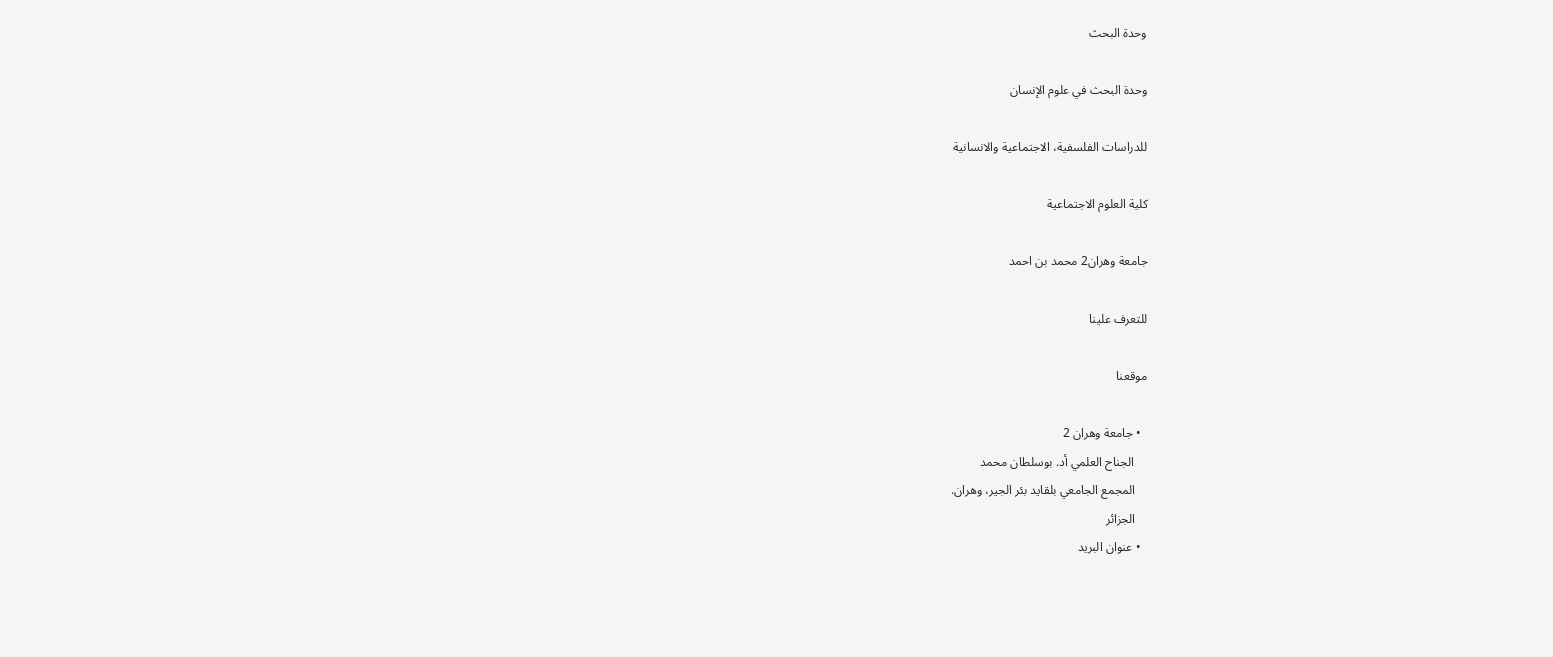وحدة البحث

وحدة البحث في علوم الإنسان

للدراسات الفلسفية، الاجتماعية والانسانية

كلية العلوم الاجتماعية

جامعة وهران2 محمد بن احمد

للتعرف علينا

موقعنا

  • جامعة وهران 2
    الجناح العلمي أد. بوسلطان محمد
    المجمع الجامعي بلقايد بئر الجير، وهران.
    الجزائر
  • عنوان البريد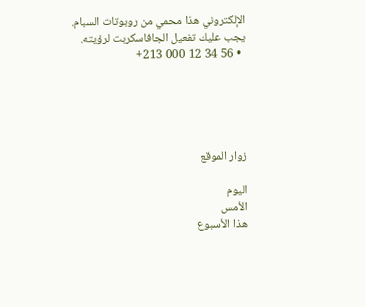الإلكتروني هذا محمي من روبوتات السبام. يجب عليك تفعيل الجافاسكربت لرؤيته.
  • 56 34 12 000 213+





زوار الموقع

اليوم
الأمس
هذا الأسبوع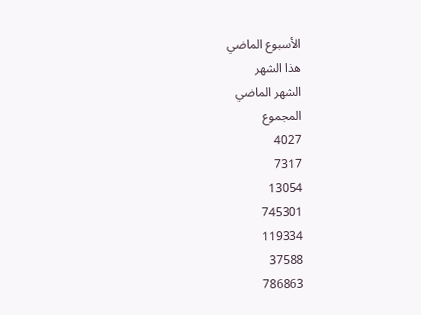الأسبوع الماضي
هذا الشهر
الشهر الماضي
المجموع
4027
7317
13054
745301
119334
37588
786863